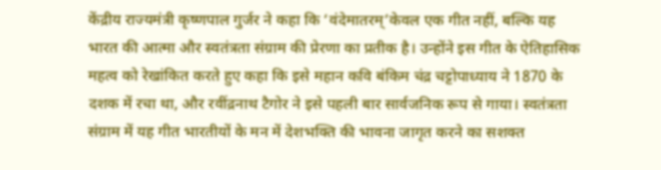केंद्रीय राज्यमंत्री कृष्णपाल गुर्जर ने कहा कि ‘वंदेमातरम्’केवल एक गीत नहीं, बल्कि यह भारत की आत्मा और स्वतंत्रता संग्राम की प्रेरणा का प्रतीक है। उन्होंने इस गीत के ऐतिहासिक महत्व को रेखांकित करते हुए कहा कि इसे महान कवि बंकिम चंद्र चट्टोपाध्याय ने 1870 के दशक में रचा था, और रवींद्रनाथ टैगोर ने इसे पहली बार सार्वजनिक रूप से गाया। स्वतंत्रता संग्राम में यह गीत भारतीयों के मन में देशभक्ति की भावना जागृत करने का सशक्त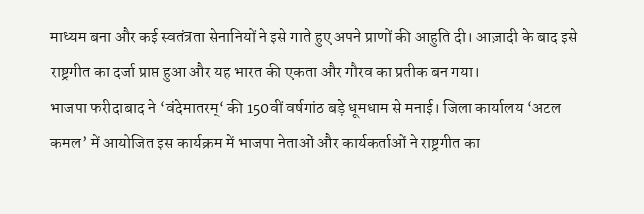माध्यम बना और कई स्वतंत्रता सेनानियों ने इसे गाते हुए अपने प्राणों की आहुति दी। आज़ादी के बाद इसे राष्ट्रगीत का दर्जा प्राप्त हुआ और यह भारत की एकता और गौरव का प्रतीक बन गया।
भाजपा फरीदाबाद ने ‘वंदेमातरम्‘ की 150वीं वर्षगांठ बड़े धूमधाम से मनाई। जिला कार्यालय ‘अटल कमल’ में आयोजित इस कार्यक्रम में भाजपा नेताओं और कार्यकर्ताओं ने राष्ट्रगीत का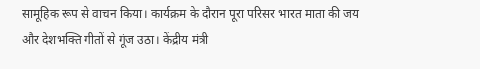सामूहिक रूप से वाचन किया। कार्यक्रम के दौरान पूरा परिसर भारत माता की जय और देशभक्ति गीतों से गूंज उठा। केंद्रीय मंत्री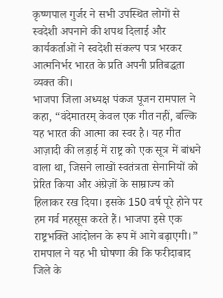कृष्णपाल गुर्जर ने सभी उपस्थित लोगों से स्वदेशी अपनाने की शपथ दिलाई और कार्यकर्ताओं ने स्वदेशी संकल्प पत्र भरकर आत्मनिर्भर भारत के प्रति अपनी प्रतिबद्धता व्यक्त की।
भाजपा जिला अध्यक्ष पंकज पूजन रामपाल ने कहा, “वंदेमातरम् केवल एक गीत नहीं, बल्कि यह भारत की आत्मा का स्वर है। यह गीत आज़ादी की लड़ाई में राष्ट्र को एक सूत्र में बांधने वाला था, जिसने लाखों स्वतंत्रता सेनानियों को प्रेरित किया और अंग्रेज़ों के साम्राज्य को हिलाकर रख दिया। इसके 150 वर्ष पूरे होने पर हम गर्व महसूस करते हैं। भाजपा इसे एक राष्ट्रभक्ति आंदोलन के रूप में आगे बढ़ाएगी।”
रामपाल ने यह भी घोषणा की कि फरीदाबाद जिले के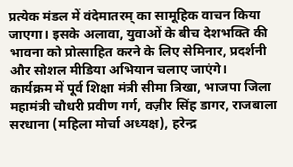प्रत्येक मंडल में वंदेमातरम् का सामूहिक वाचन किया जाएगा। इसके अलावा, युवाओं के बीच देशभक्ति की भावना को प्रोत्साहित करने के लिए सेमिनार, प्रदर्शनी और सोशल मीडिया अभियान चलाए जाएंगे।
कार्यक्रम में पूर्व शिक्षा मंत्री सीमा त्रिखा, भाजपा जिला महामंत्री चौधरी प्रवीण गर्ग, वज़ीर सिंह डागर, राजबाला सरधाना (महिला मोर्चा अध्यक्ष), हरेन्द्र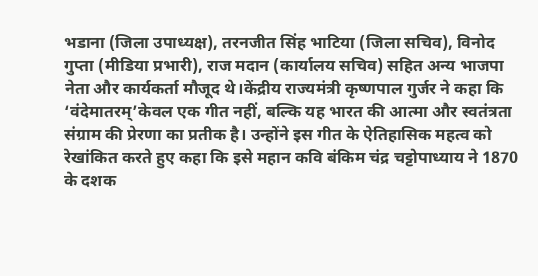भडाना (जिला उपाध्यक्ष), तरनजीत सिंह भाटिया (जिला सचिव), विनोद गुप्ता (मीडिया प्रभारी), राज मदान (कार्यालय सचिव) सहित अन्य भाजपा नेता और कार्यकर्ता मौजूद थे।केंद्रीय राज्यमंत्री कृष्णपाल गुर्जर ने कहा कि ‘वंदेमातरम्’केवल एक गीत नहीं, बल्कि यह भारत की आत्मा और स्वतंत्रता संग्राम की प्रेरणा का प्रतीक है। उन्होंने इस गीत के ऐतिहासिक महत्व को रेखांकित करते हुए कहा कि इसे महान कवि बंकिम चंद्र चट्टोपाध्याय ने 1870 के दशक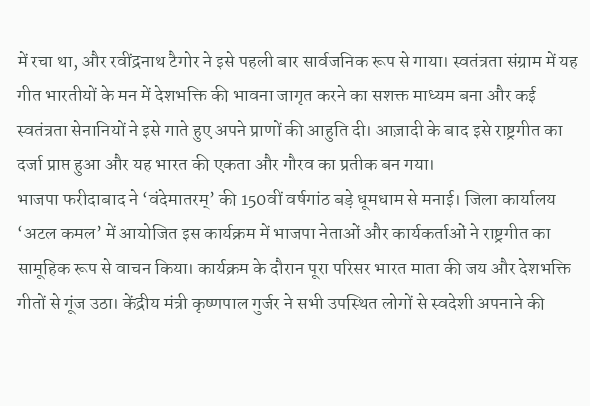में रचा था, और रवींद्रनाथ टैगोर ने इसे पहली बार सार्वजनिक रूप से गाया। स्वतंत्रता संग्राम में यह गीत भारतीयों के मन में देशभक्ति की भावना जागृत करने का सशक्त माध्यम बना और कई स्वतंत्रता सेनानियों ने इसे गाते हुए अपने प्राणों की आहुति दी। आज़ादी के बाद इसे राष्ट्रगीत का दर्जा प्राप्त हुआ और यह भारत की एकता और गौरव का प्रतीक बन गया।
भाजपा फरीदाबाद ने ‘वंदेमातरम्’ की 150वीं वर्षगांठ बड़े धूमधाम से मनाई। जिला कार्यालय ‘अटल कमल’ में आयोजित इस कार्यक्रम में भाजपा नेताओं और कार्यकर्ताओं ने राष्ट्रगीत का सामूहिक रूप से वाचन किया। कार्यक्रम के दौरान पूरा परिसर भारत माता की जय और देशभक्ति गीतों से गूंज उठा। केंद्रीय मंत्री कृष्णपाल गुर्जर ने सभी उपस्थित लोगों से स्वदेशी अपनाने की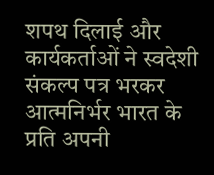शपथ दिलाई और कार्यकर्ताओं ने स्वदेशी संकल्प पत्र भरकर आत्मनिर्भर भारत के प्रति अपनी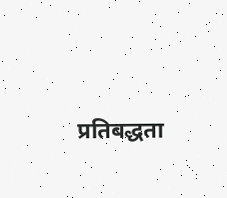प्रतिबद्धता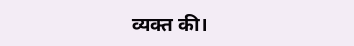व्यक्त की।